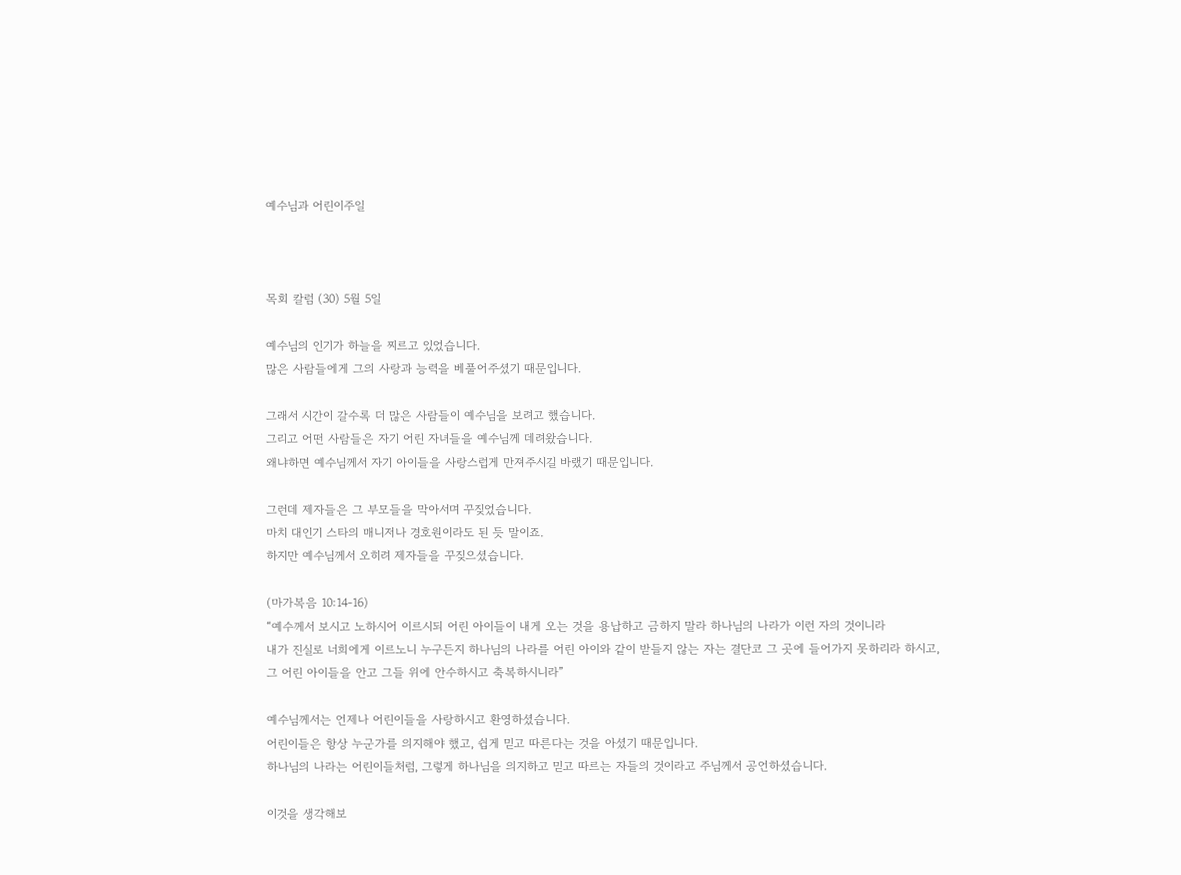예수님과 어린이주일



목회 칼럼 (30) 5월 5일

예수님의 인기가 하늘을 찌르고 있었습니다.
많은 사람들에게 그의 사랑과 능력을 베풀어주셨기 때문입니다.

그래서 시간이 갈수록 더 많은 사람들이 예수님을 보려고 했습니다.
그리고 어떤 사람들은 자기 어린 자녀들을 예수님께 데려왔습니다.
왜냐하면 예수님께서 자기 아이들을 사랑스럽게 만져주시길 바랬기 때문입니다.

그런데 제자들은 그 부모들을 막아서며 꾸짖었습니다.
마치 대인기 스타의 매니저나 경호원이라도 된 듯 말이죠.
하지만 예수님께서 오히려 제자들을 꾸짖으셨습니다.

(마가복음 10:14-16)
“예수께서 보시고 노하시어 이르시되 어린 아이들이 내게 오는 것을 용납하고 금하지 말라 하나님의 나라가 이런 자의 것이니라
내가 진실로 너희에게 이르노니 누구든지 하나님의 나라를 어린 아이와 같이 받들지 않는 자는 결단코 그 곳에 들어가지 못하리라 하시고,
그 어린 아이들을 안고 그들 위에 안수하시고 축복하시니라”

예수님께서는 언제나 어린이들을 사랑하시고 환영하셨습니다.
어린이들은 항상 누군가를 의지해야 했고, 쉽게 믿고 따른다는 것을 아셨기 때문입니다.
하나님의 나라는 어린이들처럼, 그렇게 하나님을 의지하고 믿고 따르는 자들의 것이라고 주님께서 공언하셨습니다.

이것을 생각해보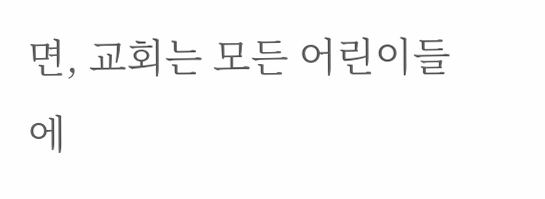면, 교회는 모든 어린이들에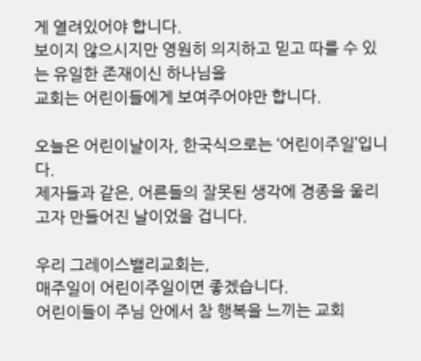게 열려있어야 합니다.
보이지 않으시지만 영원히 의지하고 믿고 따를 수 있는 유일한 존재이신 하나님을
교회는 어린이들에게 보여주어야만 합니다.

오늘은 어린이날이자, 한국식으로는 ‘어린이주일’입니다.
제자들과 같은, 어른들의 잘못된 생각에 경종을 울리고자 만들어진 날이었을 겁니다.

우리 그레이스밸리교회는,
매주일이 어린이주일이면 좋겠습니다.
어린이들이 주님 안에서 참 행복을 느끼는 교회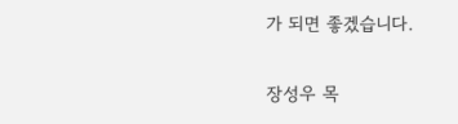가 되면 좋겠습니다.


장성우 목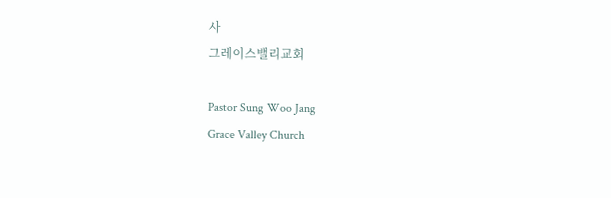사
그레이스밸리교회

Pastor Sung Woo Jang
Grace Valley Church